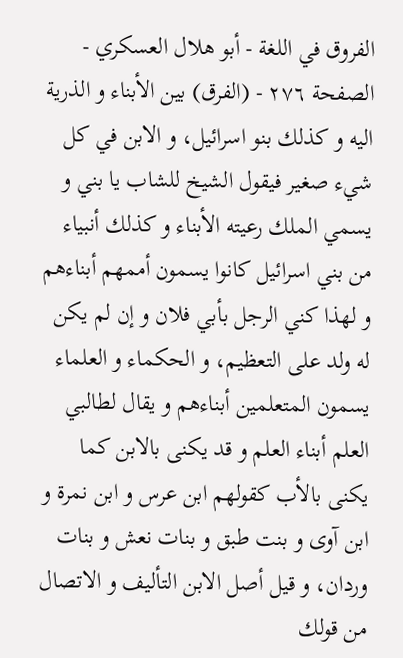الفروق في اللغة - أبو هلال العسكري - الصفحة ٢٧٦ - (الفرق) بين الأبناء و الذرية
اليه و كذلك بنو اسرائيل، و الابن في كل شيء صغير فيقول الشيخ للشاب يا بني و يسمي الملك رعيته الأبناء و كذلك أنبياء من بني اسرائيل كانوا يسمون أممهم أبناءهم و لهذا كني الرجل بأبي فلان و إن لم يكن له ولد على التعظيم، و الحكماء و العلماء يسمون المتعلمين أبناءهم و يقال لطالبي العلم أبناء العلم و قد يكنى بالابن كما يكنى بالأب كقولهم ابن عرس و ابن نمرة و ابن آوى و بنت طبق و بنات نعش و بنات وردان، و قيل أصل الابن التأليف و الاتصال من قولك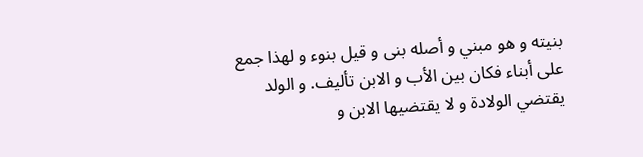بنيته و هو مبني و أصله بنى و قيل بنوء و لهذا جمع على أبناء فكان بين الأب و الابن تأليف. و الولد يقتضي الولادة و لا يقتضيها الابن و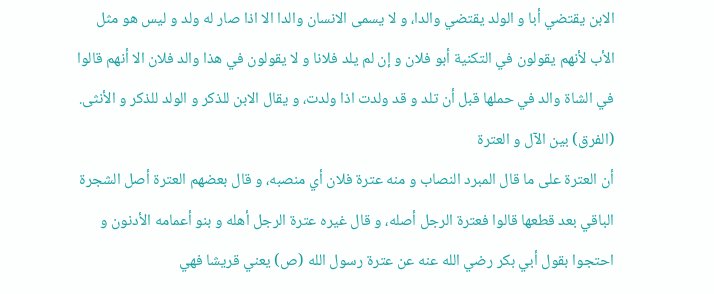الابن يقتضي أبا و الولد يقتضي والدا، و لا يسمى الانسان والدا الا اذا صار له ولد و ليس هو مثل الأب لأنهم يقولون في التكنية أبو فلان و إن لم يلد فلانا و لا يقولون في هذا والد فلان الا أنهم قالوا في الشاة والد في حملها قبل أن تلد و قد ولدت اذا ولدت، و يقال الابن للذكر و الولد للذكر و الأنثى.
(الفرق) بين الآل و العترة
أن العترة على ما قال المبرد النصاب و منه عترة فلان أي منصبه، و قال بعضهم العترة أصل الشجرة الباقي بعد قطعها قالوا فعترة الرجل أصله، و قال غيره عترة الرجل أهله و بنو أعمامه الأدنون و احتجوا بقول أبي بكر رضي الله عنه عن عترة رسول الله (ص) يعني قريشا فهي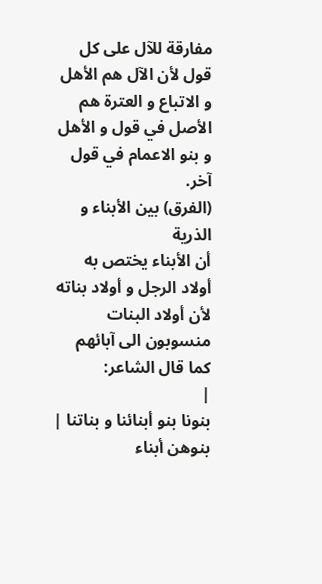مفارقة للآل على كل قول لأن الآل هم الأهل و الاتباع و العترة هم الأصل في قول و الأهل و بنو الاعمام في قول آخر.
(الفرق) بين الأبناء و الذرية
أن الأبناء يختص به أولاد الرجل و أولاد بناته لأن أولاد البنات منسوبون الى آبائهم كما قال الشاعر:
|
بنونا بنو أبنائنا و بناتنا |
بنوهن أبناء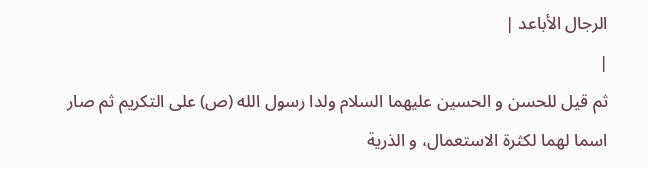الرجال الأباعد |
|
ثم قيل للحسن و الحسين عليهما السلام ولدا رسول الله (ص) على التكريم ثم صار اسما لهما لكثرة الاستعمال، و الذرية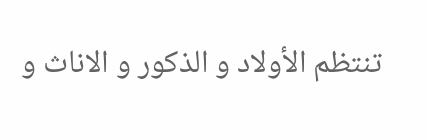تنتظم الأولاد و الذكور و الاناث و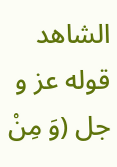الشاهد قوله عز و جل (وَ مِنْ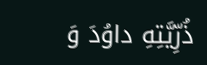ذُرِّيَّتِهِ داوُدَ وَ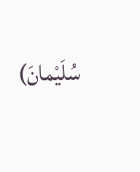سُلَيْمانَ)